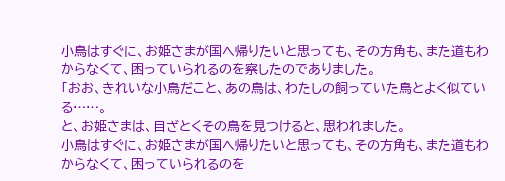小鳥はすぐに、お姫さまが国へ帰りたいと思っても、その方角も、また道もわからなくて、困っていられるのを察したのでありました。
「おお、きれいな小鳥だこと、あの鳥は、わたしの飼っていた鳥とよく似ている……。
と、お姫さまは、目ざとくその鳥を見つけると、思われました。
小鳥はすぐに、お姫さまが国へ帰りたいと思っても、その方角も、また道もわからなくて、困っていられるのを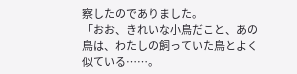察したのでありました。
「おお、きれいな小鳥だこと、あの鳥は、わたしの飼っていた鳥とよく似ている……。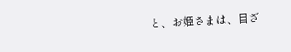と、お姫さまは、目ざ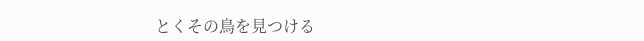とくその鳥を見つける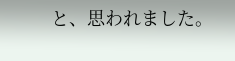と、思われました。